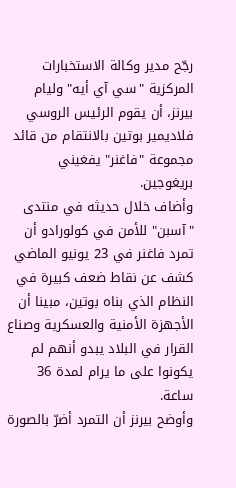رجّح مدير وكالة الاستخبارات المركزية "سي آي أيه" وليام بيرنز، أن يقوم الرئيس الروسي فلاديمير بوتين بالانتقام من قائد مجموعة "فاغنر" يفغيني بريغوجين.
وأضاف خلال حديثه في منتدى "آسبن" للأمن في كولورادو أن تمرد فاغنر في 23 يونيو الماضي كشف عن نقاط ضعف كبيرة في النظام الذي بناه بوتين، مبينا أن الأجهزة الأمنية والعسكرية وصناع القرار في البلاد يبدو أنهم لم يكونوا على ما يرام لمدة 36 ساعة.
وأوضح بيرنز أن التمرد أضرّ بالصورة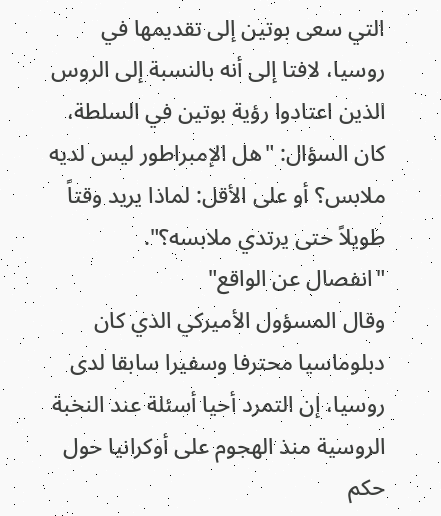التي سعى بوتين إلى تقديمها في روسيا، لافتا إلى أنه بالنسبة إلى الروس الذين اعتادوا رؤية بوتين في السلطة، كان السؤال: "هل الإمبراطور ليس لديه ملابس؟ أو على الأقل: لماذا يريد وقتاً طويلاً حتى يرتدي ملابسه؟".
"انفصال عن الواقع"
وقال المسؤول الأميركي الذي كان دبلوماسيا محترفا وسفيرا سابقا لدى روسيا، إن التمرد أحيا أسئلة عند النخبة الروسية منذ الهجوم على أوكرانيا حول حكم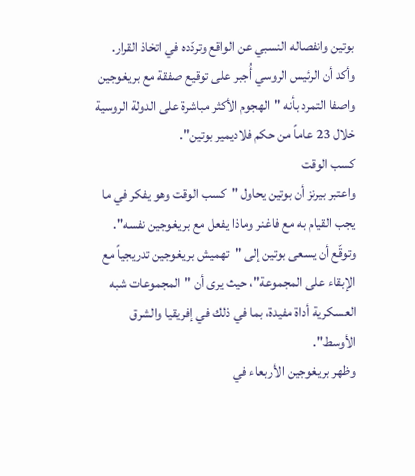بوتين وانفصاله النسبي عن الواقع وتردّده في اتخاذ القرار.
وأكد أن الرئيس الروسي أُجبر على توقيع صفقة مع بريغوجين واصفا التمرد بأنه "الهجوم الأكثر مباشرة على الدولة الروسية خلال 23 عاماً من حكم فلاديمير بوتين".
كسب الوقت
واعتبر بيرنز أن بوتين يحاول "كسب الوقت وهو يفكر في ما يجب القيام به مع فاغنر وماذا يفعل مع بريغوجين نفسه".
وتوقّع أن يسعى بوتين إلى "تهميش بريغوجين تدريجياً مع الإبقاء على المجموعة"، حيث يرى أن "المجموعات شبه العسكرية أداة مفيدة، بما في ذلك في إفريقيا والشرق الأوسط".
وظهر بريغوجين الأربعاء في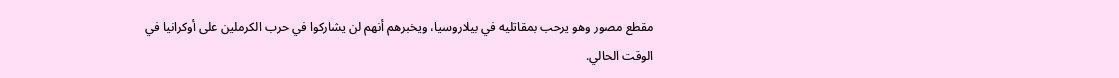مقطع مصور وهو يرحب بمقاتليه في بيلاروسيا، ويخبرهم أنهم لن يشاركوا في حرب الكرملين على أوكرانيا في الوقت الحالي.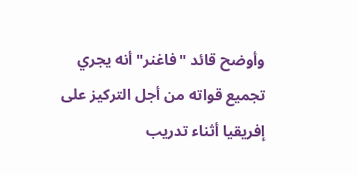وأوضح قائد "فاغنر" أنه يجري تجميع قواته من أجل التركيز على إفريقيا أثناء تدريب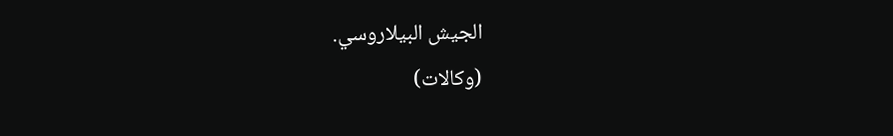الجيش البيلاروسي.
(وكالات)